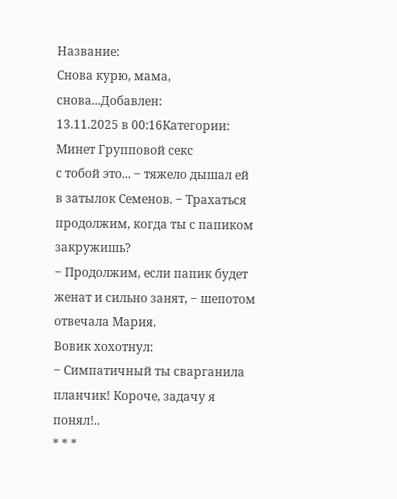Название:
Снова курю, мама, снова...Добавлен:
13.11.2025 в 00:16Категории:
Минет Групповой секс
с тобой это... ‒ тяжело дышал ей в затылок Семенов. ‒ Трахаться продолжим, когда ты с папиком закружишь?
‒ Продолжим, если папик будет женат и сильно занят, ‒ шепотом отвечала Мария.
Вовик хохотнул:
‒ Симпатичный ты сварганила планчик! Короче, задачу я понял!..
* * *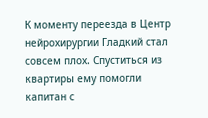К моменту переезда в Центр нейрохирургии Гладкий стал совсем плох. Спуститься из квартиры ему помогли капитан с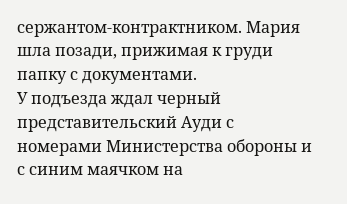сержантом-контрактником. Мария шла позади, прижимая к груди папку с документами.
У подъезда ждал черный представительский Ауди с номерами Министерства обороны и с синим маячком на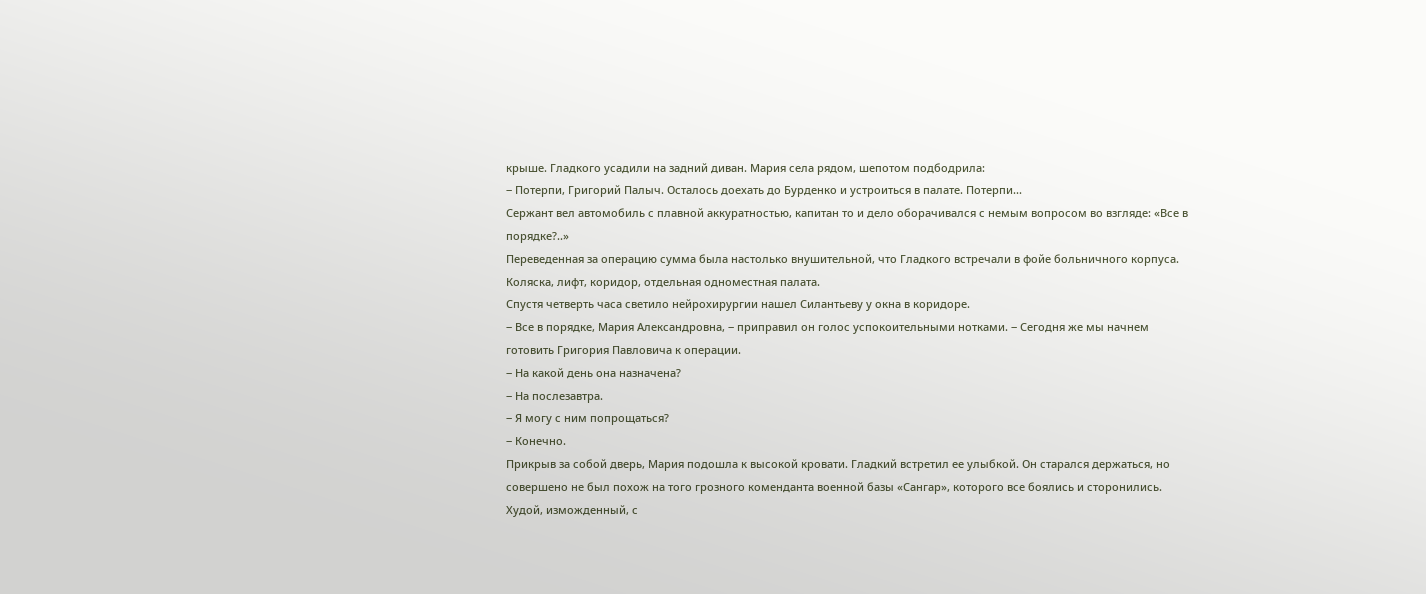крыше. Гладкого усадили на задний диван. Мария села рядом, шепотом подбодрила:
‒ Потерпи, Григорий Палыч. Осталось доехать до Бурденко и устроиться в палате. Потерпи...
Сержант вел автомобиль с плавной аккуратностью, капитан то и дело оборачивался с немым вопросом во взгляде: «Все в порядке?..»
Переведенная за операцию сумма была настолько внушительной, что Гладкого встречали в фойе больничного корпуса. Коляска, лифт, коридор, отдельная одноместная палата.
Спустя четверть часа светило нейрохирургии нашел Силантьеву у окна в коридоре.
‒ Все в порядке, Мария Александровна, ‒ приправил он голос успокоительными нотками. ‒ Сегодня же мы начнем готовить Григория Павловича к операции.
‒ На какой день она назначена?
‒ На послезавтра.
‒ Я могу с ним попрощаться?
‒ Конечно.
Прикрыв за собой дверь, Мария подошла к высокой кровати. Гладкий встретил ее улыбкой. Он старался держаться, но совершено не был похож на того грозного коменданта военной базы «Сангар», которого все боялись и сторонились. Худой, изможденный, с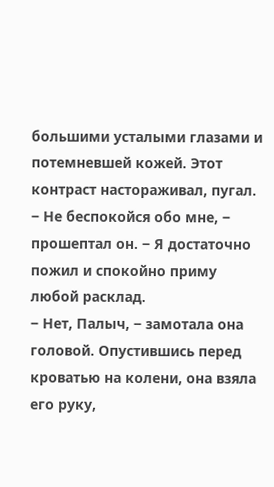большими усталыми глазами и потемневшей кожей. Этот контраст настораживал, пугал.
‒ Не беспокойся обо мне, ‒ прошептал он. ‒ Я достаточно пожил и спокойно приму любой расклад.
‒ Нет, Палыч, ‒ замотала она головой. Опустившись перед кроватью на колени, она взяла его руку,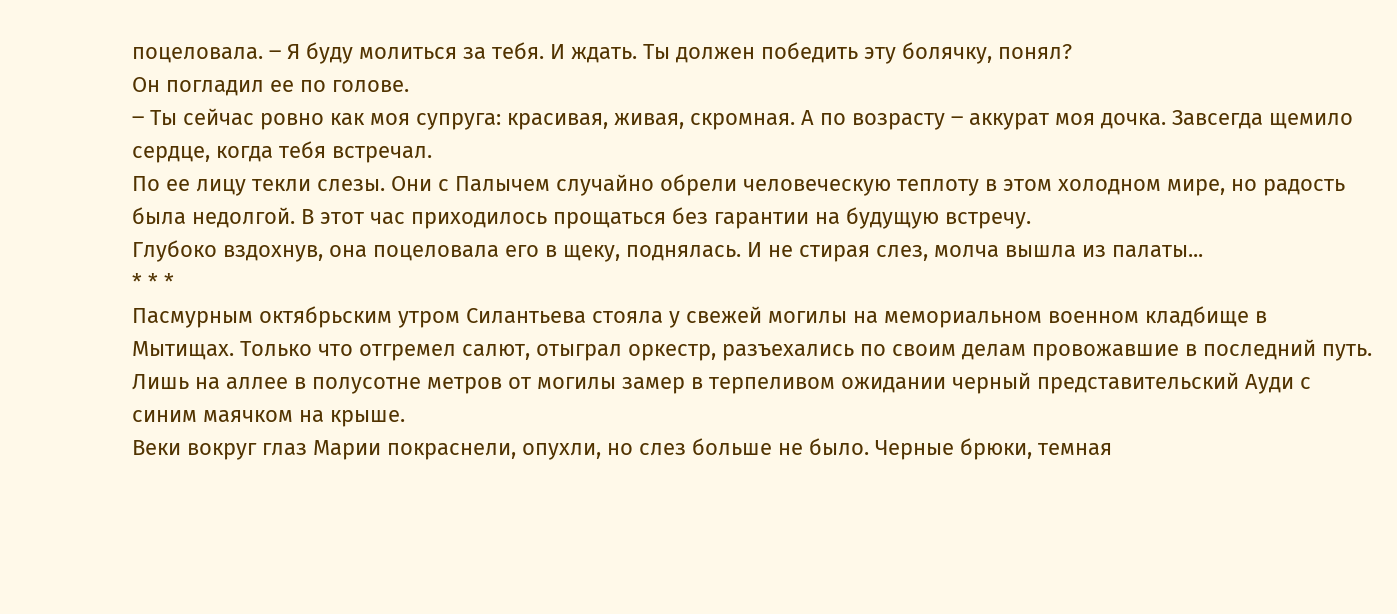поцеловала. ‒ Я буду молиться за тебя. И ждать. Ты должен победить эту болячку, понял?
Он погладил ее по голове.
‒ Ты сейчас ровно как моя супруга: красивая, живая, скромная. А по возрасту ‒ аккурат моя дочка. Завсегда щемило сердце, когда тебя встречал.
По ее лицу текли слезы. Они с Палычем случайно обрели человеческую теплоту в этом холодном мире, но радость была недолгой. В этот час приходилось прощаться без гарантии на будущую встречу.
Глубоко вздохнув, она поцеловала его в щеку, поднялась. И не стирая слез, молча вышла из палаты...
* * *
Пасмурным октябрьским утром Силантьева стояла у свежей могилы на мемориальном военном кладбище в Мытищах. Только что отгремел салют, отыграл оркестр, разъехались по своим делам провожавшие в последний путь. Лишь на аллее в полусотне метров от могилы замер в терпеливом ожидании черный представительский Ауди с синим маячком на крыше.
Веки вокруг глаз Марии покраснели, опухли, но слез больше не было. Черные брюки, темная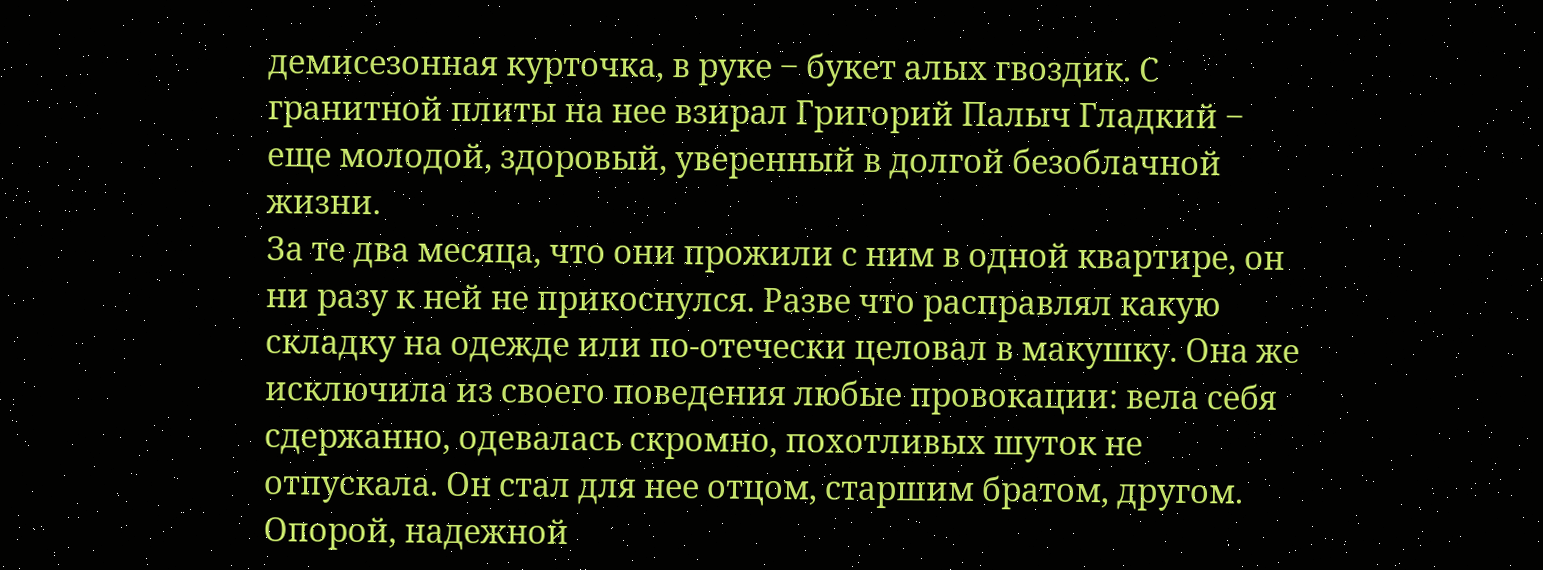демисезонная курточка, в руке ‒ букет алых гвоздик. С гранитной плиты на нее взирал Григорий Палыч Гладкий ‒ еще молодой, здоровый, уверенный в долгой безоблачной жизни.
За те два месяца, что они прожили с ним в одной квартире, он ни разу к ней не прикоснулся. Разве что расправлял какую складку на одежде или по-отечески целовал в макушку. Она же исключила из своего поведения любые провокации: вела себя сдержанно, одевалась скромно, похотливых шуток не отпускала. Он стал для нее отцом, старшим братом, другом. Опорой, надежной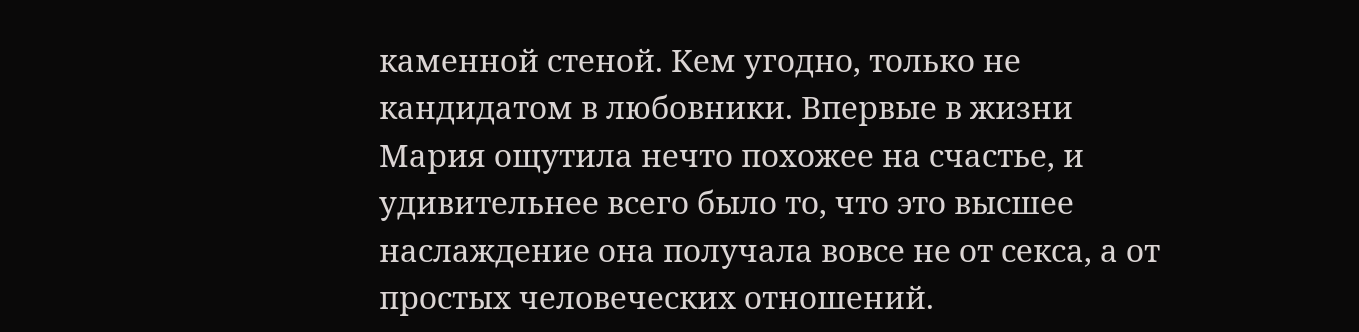каменной стеной. Кем угодно, только не кандидатом в любовники. Впервые в жизни Мария ощутила нечто похожее на счастье, и удивительнее всего было то, что это высшее наслаждение она получала вовсе не от секса, а от простых человеческих отношений.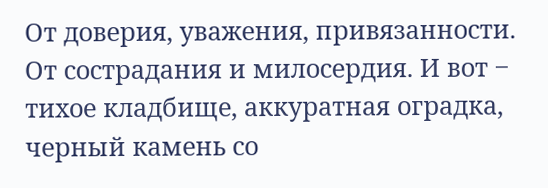От доверия, уважения, привязанности. От сострадания и милосердия. И вот ‒ тихое кладбище, аккуратная оградка, черный камень со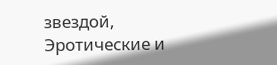звездой,
Эротические и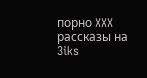порно XXX рассказы на 3iks